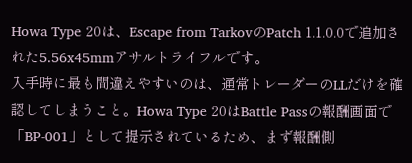Howa Type 20は、Escape from TarkovのPatch 1.1.0.0で追加された5.56x45mmアサルトライフルです。
入手時に最も間違えやすいのは、通常トレーダーのLLだけを確認してしまうこと。Howa Type 20はBattle Passの報酬画面で「BP-001」として提示されているため、まず報酬側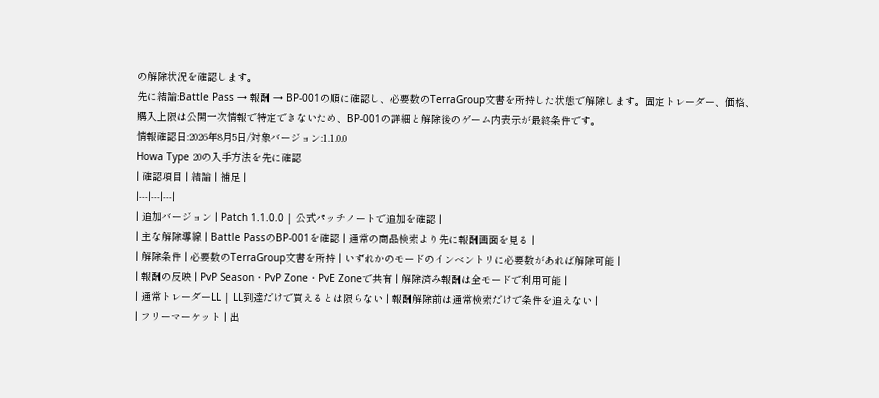の解除状況を確認します。
先に結論:Battle Pass → 報酬 → BP-001の順に確認し、必要数のTerraGroup文書を所持した状態で解除します。固定トレーダー、価格、購入上限は公開一次情報で特定できないため、BP-001の詳細と解除後のゲーム内表示が最終条件です。
情報確認日:2026年8月5日/対象バージョン:1.1.0.0
Howa Type 20の入手方法を先に確認
| 確認項目 | 結論 | 補足 |
|---|---|---|
| 追加バージョン | Patch 1.1.0.0 | 公式パッチノートで追加を確認 |
| 主な解除導線 | Battle PassのBP-001を確認 | 通常の商品検索より先に報酬画面を見る |
| 解除条件 | 必要数のTerraGroup文書を所持 | いずれかのモードのインベントリに必要数があれば解除可能 |
| 報酬の反映 | PvP Season・PvP Zone・PvE Zoneで共有 | 解除済み報酬は全モードで利用可能 |
| 通常トレーダーLL | LL到達だけで買えるとは限らない | 報酬解除前は通常検索だけで条件を追えない |
| フリーマーケット | 出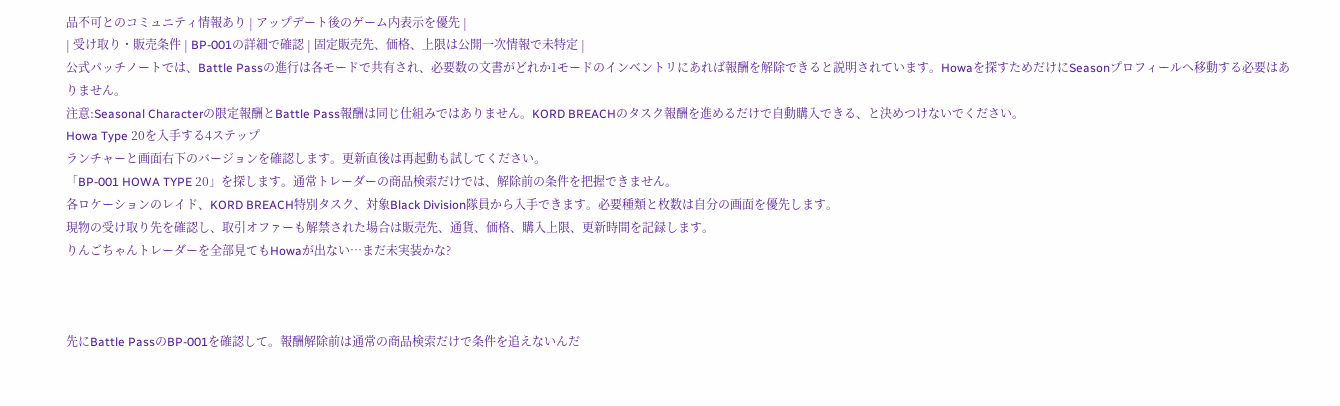品不可とのコミュニティ情報あり | アップデート後のゲーム内表示を優先 |
| 受け取り・販売条件 | BP-001の詳細で確認 | 固定販売先、価格、上限は公開一次情報で未特定 |
公式パッチノートでは、Battle Passの進行は各モードで共有され、必要数の文書がどれか1モードのインベントリにあれば報酬を解除できると説明されています。Howaを探すためだけにSeasonプロフィールへ移動する必要はありません。
注意:Seasonal Characterの限定報酬とBattle Pass報酬は同じ仕組みではありません。KORD BREACHのタスク報酬を進めるだけで自動購入できる、と決めつけないでください。
Howa Type 20を入手する4ステップ
ランチャーと画面右下のバージョンを確認します。更新直後は再起動も試してください。
「BP-001 HOWA TYPE 20」を探します。通常トレーダーの商品検索だけでは、解除前の条件を把握できません。
各ロケーションのレイド、KORD BREACH特別タスク、対象Black Division隊員から入手できます。必要種類と枚数は自分の画面を優先します。
現物の受け取り先を確認し、取引オファーも解禁された場合は販売先、通貨、価格、購入上限、更新時間を記録します。
りんごちゃんトレーダーを全部見てもHowaが出ない…まだ未実装かな?



先にBattle PassのBP-001を確認して。報酬解除前は通常の商品検索だけで条件を追えないんだ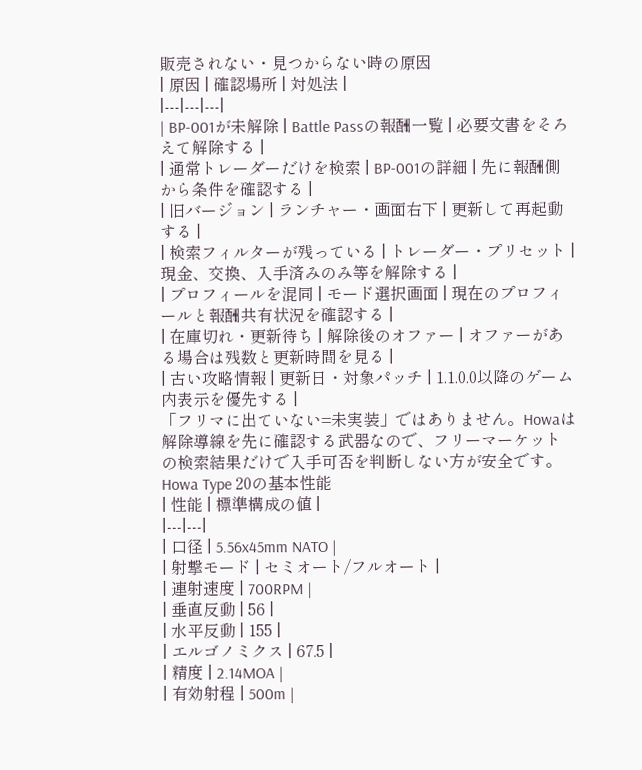販売されない・見つからない時の原因
| 原因 | 確認場所 | 対処法 |
|---|---|---|
| BP-001が未解除 | Battle Passの報酬一覧 | 必要文書をそろえて解除する |
| 通常トレーダーだけを検索 | BP-001の詳細 | 先に報酬側から条件を確認する |
| 旧バージョン | ランチャー・画面右下 | 更新して再起動する |
| 検索フィルターが残っている | トレーダー・プリセット | 現金、交換、入手済みのみ等を解除する |
| プロフィールを混同 | モード選択画面 | 現在のプロフィールと報酬共有状況を確認する |
| 在庫切れ・更新待ち | 解除後のオファー | オファーがある場合は残数と更新時間を見る |
| 古い攻略情報 | 更新日・対象パッチ | 1.1.0.0以降のゲーム内表示を優先する |
「フリマに出ていない=未実装」ではありません。Howaは解除導線を先に確認する武器なので、フリーマーケットの検索結果だけで入手可否を判断しない方が安全です。
Howa Type 20の基本性能
| 性能 | 標準構成の値 |
|---|---|
| 口径 | 5.56x45mm NATO |
| 射撃モード | セミオート/フルオート |
| 連射速度 | 700RPM |
| 垂直反動 | 56 |
| 水平反動 | 155 |
| エルゴノミクス | 67.5 |
| 精度 | 2.14MOA |
| 有効射程 | 500m |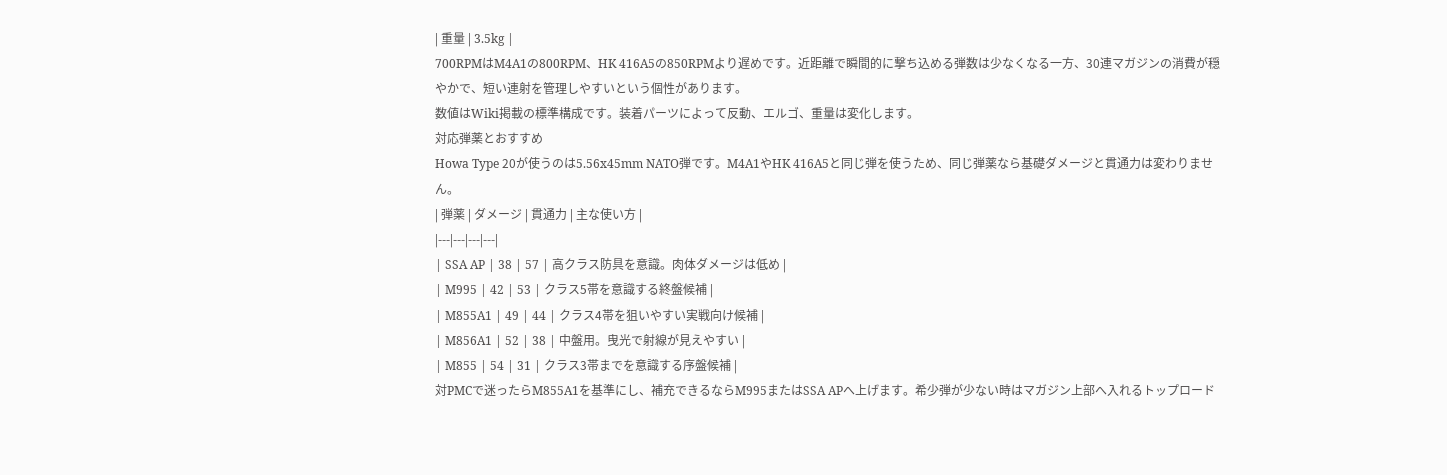| 重量 | 3.5kg |
700RPMはM4A1の800RPM、HK 416A5の850RPMより遅めです。近距離で瞬間的に撃ち込める弾数は少なくなる一方、30連マガジンの消費が穏やかで、短い連射を管理しやすいという個性があります。
数値はWiki掲載の標準構成です。装着パーツによって反動、エルゴ、重量は変化します。
対応弾薬とおすすめ
Howa Type 20が使うのは5.56x45mm NATO弾です。M4A1やHK 416A5と同じ弾を使うため、同じ弾薬なら基礎ダメージと貫通力は変わりません。
| 弾薬 | ダメージ | 貫通力 | 主な使い方 |
|---|---|---|---|
| SSA AP | 38 | 57 | 高クラス防具を意識。肉体ダメージは低め |
| M995 | 42 | 53 | クラス5帯を意識する終盤候補 |
| M855A1 | 49 | 44 | クラス4帯を狙いやすい実戦向け候補 |
| M856A1 | 52 | 38 | 中盤用。曳光で射線が見えやすい |
| M855 | 54 | 31 | クラス3帯までを意識する序盤候補 |
対PMCで迷ったらM855A1を基準にし、補充できるならM995またはSSA APへ上げます。希少弾が少ない時はマガジン上部へ入れるトップロード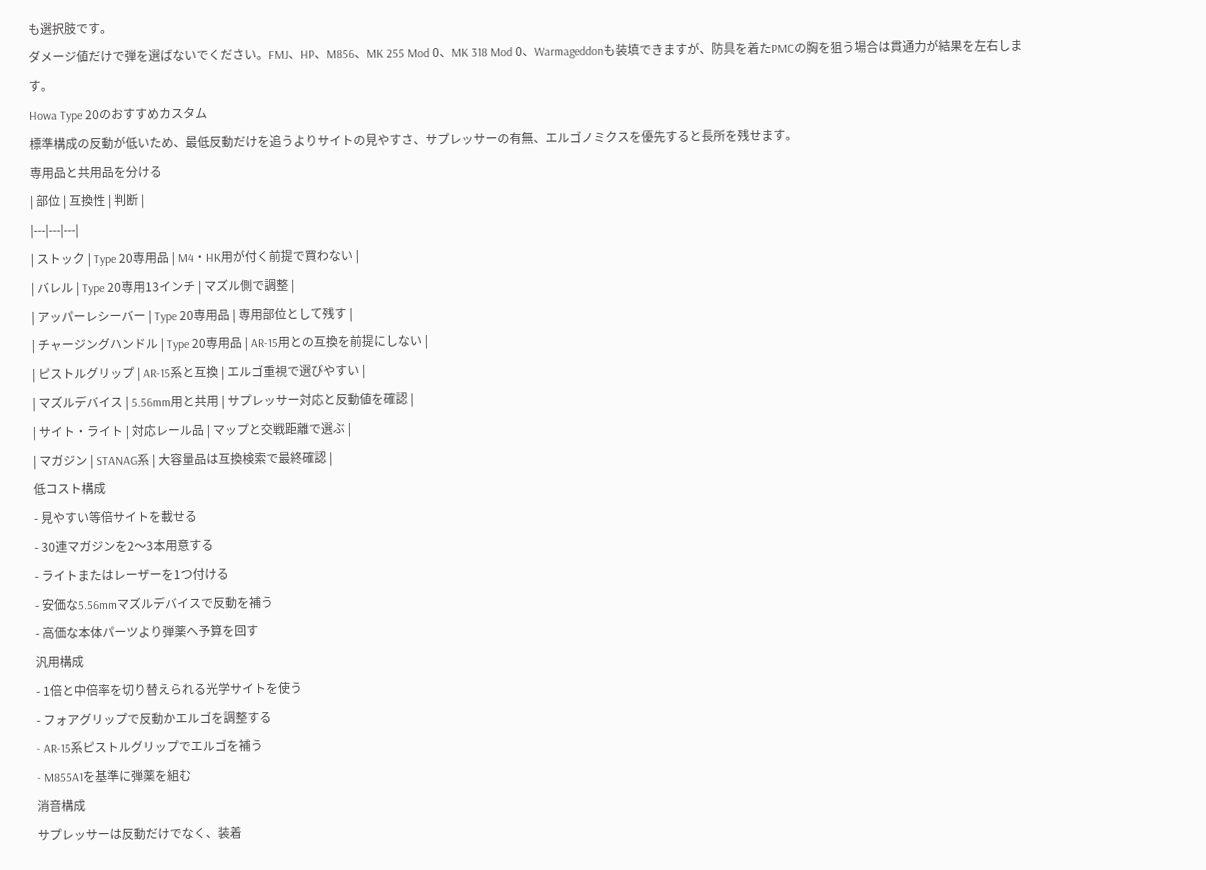も選択肢です。
ダメージ値だけで弾を選ばないでください。FMJ、HP、M856、MK 255 Mod 0、MK 318 Mod 0、Warmageddonも装填できますが、防具を着たPMCの胸を狙う場合は貫通力が結果を左右します。
Howa Type 20のおすすめカスタム
標準構成の反動が低いため、最低反動だけを追うよりサイトの見やすさ、サプレッサーの有無、エルゴノミクスを優先すると長所を残せます。
専用品と共用品を分ける
| 部位 | 互換性 | 判断 |
|---|---|---|
| ストック | Type 20専用品 | M4・HK用が付く前提で買わない |
| バレル | Type 20専用13インチ | マズル側で調整 |
| アッパーレシーバー | Type 20専用品 | 専用部位として残す |
| チャージングハンドル | Type 20専用品 | AR-15用との互換を前提にしない |
| ピストルグリップ | AR-15系と互換 | エルゴ重視で選びやすい |
| マズルデバイス | 5.56mm用と共用 | サプレッサー対応と反動値を確認 |
| サイト・ライト | 対応レール品 | マップと交戦距離で選ぶ |
| マガジン | STANAG系 | 大容量品は互換検索で最終確認 |
低コスト構成
- 見やすい等倍サイトを載せる
- 30連マガジンを2〜3本用意する
- ライトまたはレーザーを1つ付ける
- 安価な5.56mmマズルデバイスで反動を補う
- 高価な本体パーツより弾薬へ予算を回す
汎用構成
- 1倍と中倍率を切り替えられる光学サイトを使う
- フォアグリップで反動かエルゴを調整する
- AR-15系ピストルグリップでエルゴを補う
- M855A1を基準に弾薬を組む
消音構成
サプレッサーは反動だけでなく、装着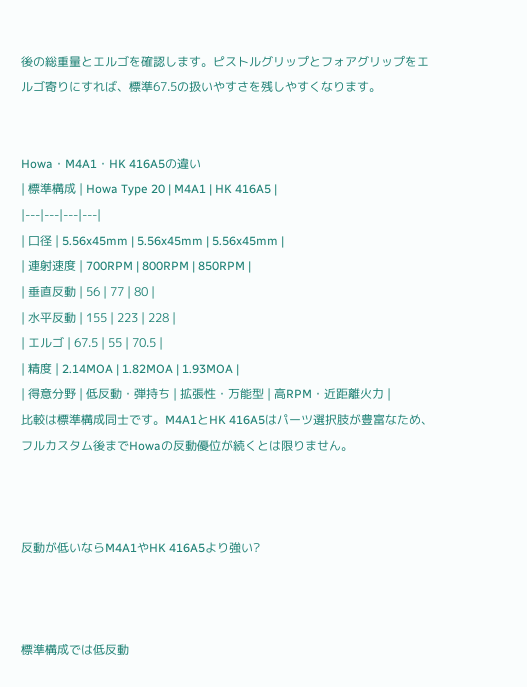後の総重量とエルゴを確認します。ピストルグリップとフォアグリップをエルゴ寄りにすれば、標準67.5の扱いやすさを残しやすくなります。


Howa・M4A1・HK 416A5の違い
| 標準構成 | Howa Type 20 | M4A1 | HK 416A5 |
|---|---|---|---|
| 口径 | 5.56x45mm | 5.56x45mm | 5.56x45mm |
| 連射速度 | 700RPM | 800RPM | 850RPM |
| 垂直反動 | 56 | 77 | 80 |
| 水平反動 | 155 | 223 | 228 |
| エルゴ | 67.5 | 55 | 70.5 |
| 精度 | 2.14MOA | 1.82MOA | 1.93MOA |
| 得意分野 | 低反動・弾持ち | 拡張性・万能型 | 高RPM・近距離火力 |
比較は標準構成同士です。M4A1とHK 416A5はパーツ選択肢が豊富なため、フルカスタム後までHowaの反動優位が続くとは限りません。



反動が低いならM4A1やHK 416A5より強い?



標準構成では低反動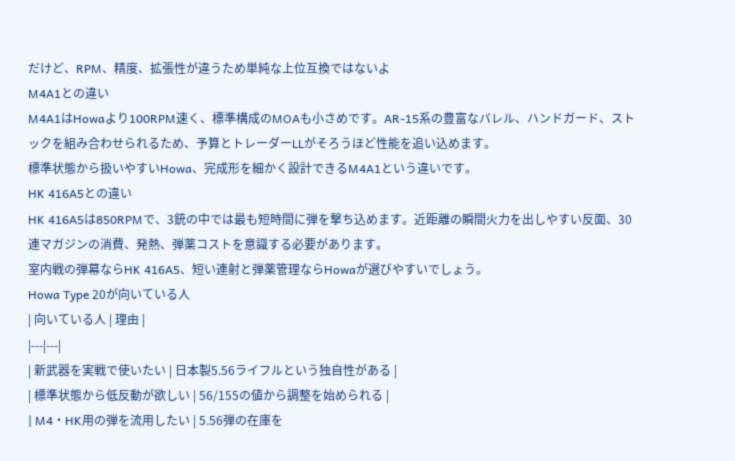だけど、RPM、精度、拡張性が違うため単純な上位互換ではないよ
M4A1との違い
M4A1はHowaより100RPM速く、標準構成のMOAも小さめです。AR-15系の豊富なバレル、ハンドガード、ストックを組み合わせられるため、予算とトレーダーLLがそろうほど性能を追い込めます。
標準状態から扱いやすいHowa、完成形を細かく設計できるM4A1という違いです。
HK 416A5との違い
HK 416A5は850RPMで、3銃の中では最も短時間に弾を撃ち込めます。近距離の瞬間火力を出しやすい反面、30連マガジンの消費、発熱、弾薬コストを意識する必要があります。
室内戦の弾幕ならHK 416A5、短い連射と弾薬管理ならHowaが選びやすいでしょう。
Howa Type 20が向いている人
| 向いている人 | 理由 |
|---|---|
| 新武器を実戦で使いたい | 日本製5.56ライフルという独自性がある |
| 標準状態から低反動が欲しい | 56/155の値から調整を始められる |
| M4・HK用の弾を流用したい | 5.56弾の在庫を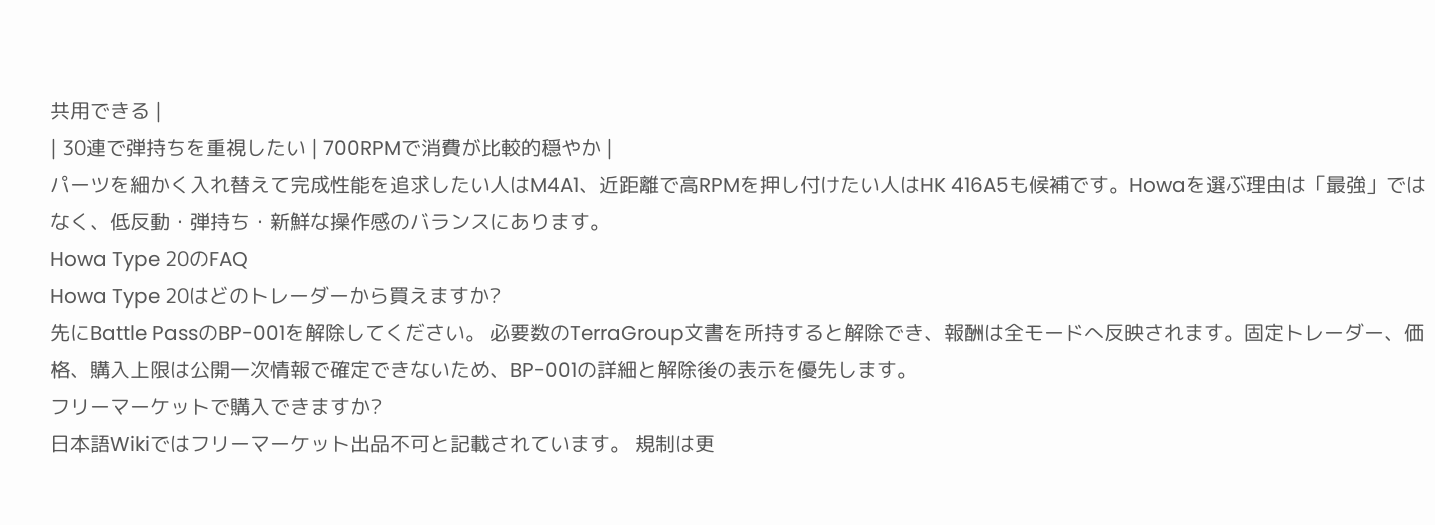共用できる |
| 30連で弾持ちを重視したい | 700RPMで消費が比較的穏やか |
パーツを細かく入れ替えて完成性能を追求したい人はM4A1、近距離で高RPMを押し付けたい人はHK 416A5も候補です。Howaを選ぶ理由は「最強」ではなく、低反動・弾持ち・新鮮な操作感のバランスにあります。
Howa Type 20のFAQ
Howa Type 20はどのトレーダーから買えますか?
先にBattle PassのBP-001を解除してください。 必要数のTerraGroup文書を所持すると解除でき、報酬は全モードへ反映されます。固定トレーダー、価格、購入上限は公開一次情報で確定できないため、BP-001の詳細と解除後の表示を優先します。
フリーマーケットで購入できますか?
日本語Wikiではフリーマーケット出品不可と記載されています。 規制は更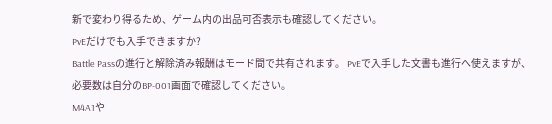新で変わり得るため、ゲーム内の出品可否表示も確認してください。
PvEだけでも入手できますか?
Battle Passの進行と解除済み報酬はモード間で共有されます。 PvEで入手した文書も進行へ使えますが、必要数は自分のBP-001画面で確認してください。
M4A1や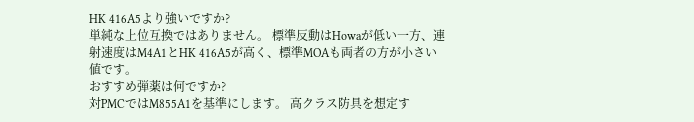HK 416A5より強いですか?
単純な上位互換ではありません。 標準反動はHowaが低い一方、連射速度はM4A1とHK 416A5が高く、標準MOAも両者の方が小さい値です。
おすすめ弾薬は何ですか?
対PMCではM855A1を基準にします。 高クラス防具を想定す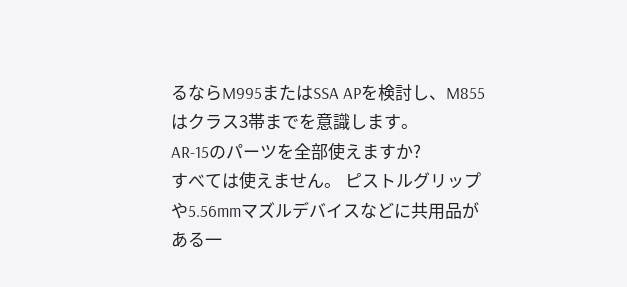るならM995またはSSA APを検討し、M855はクラス3帯までを意識します。
AR-15のパーツを全部使えますか?
すべては使えません。 ピストルグリップや5.56mmマズルデバイスなどに共用品がある一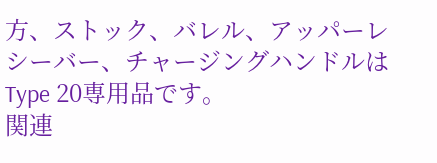方、ストック、バレル、アッパーレシーバー、チャージングハンドルはType 20専用品です。
関連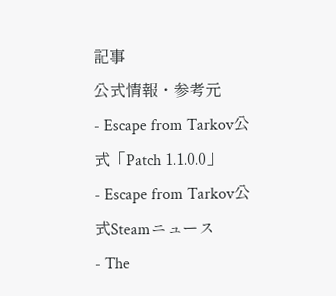記事
公式情報・参考元
- Escape from Tarkov公式「Patch 1.1.0.0」
- Escape from Tarkov公式Steamニュース
- The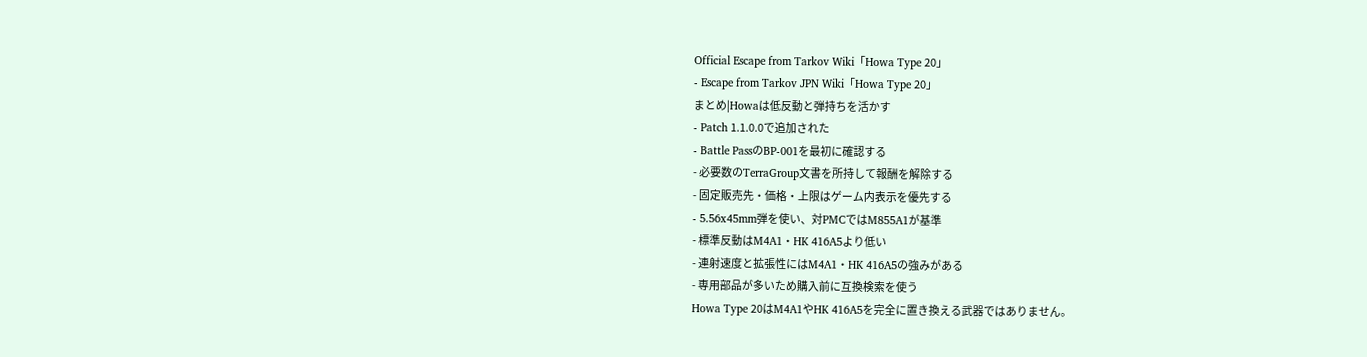Official Escape from Tarkov Wiki「Howa Type 20」
- Escape from Tarkov JPN Wiki「Howa Type 20」
まとめ|Howaは低反動と弾持ちを活かす
- Patch 1.1.0.0で追加された
- Battle PassのBP-001を最初に確認する
- 必要数のTerraGroup文書を所持して報酬を解除する
- 固定販売先・価格・上限はゲーム内表示を優先する
- 5.56x45mm弾を使い、対PMCではM855A1が基準
- 標準反動はM4A1・HK 416A5より低い
- 連射速度と拡張性にはM4A1・HK 416A5の強みがある
- 専用部品が多いため購入前に互換検索を使う
Howa Type 20はM4A1やHK 416A5を完全に置き換える武器ではありません。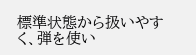標準状態から扱いやすく、弾を使い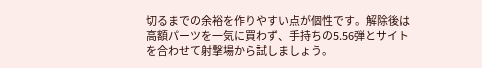切るまでの余裕を作りやすい点が個性です。解除後は高額パーツを一気に買わず、手持ちの5.56弾とサイトを合わせて射撃場から試しましょう。